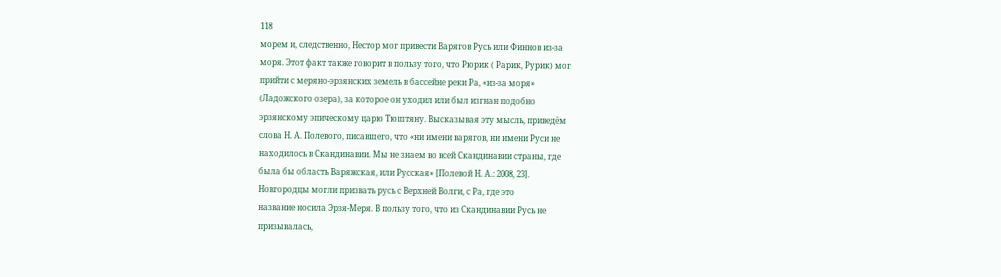118
морем и, следственно, Нестор мог привести Варягов Русь или Финнов из-за
моря. Этот факт также говорит в пользу того, что Рюрик ( Рарик, Рурик) мог
прийти с меряно-эрзянских земель в бассейне реки Ра, «из-за моря»
(Ладожского озера), за которое он уходил или был изгнан подобно
эрзянскому эпическому царю Тюштяну. Высказывая эту мысль, приведём
слова Н. А. Полевого, писавшего, что «ни имени варягов, ни имени Руси не
находилось в Скандинавии. Мы не знаем во всей Скандинавии страны, где
была бы область Варяжская, или Русская» [Полевой Н. А.: 2008, 23].
Новгородцы могли призвать русь с Верхней Волги, с Ра, где это
название носила Эрзя-Меря. В пользу того, что из Скандинавии Русь не
призывалась,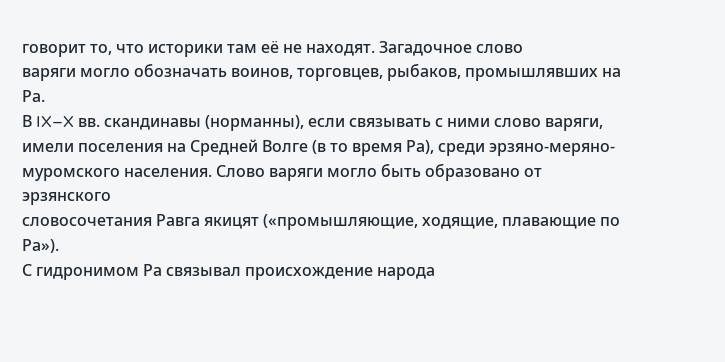говорит то, что историки там её не находят. Загадочное слово
варяги могло обозначать воинов, торговцев, рыбаков, промышлявших на Ра.
В IX–X вв. скандинавы (норманны), если связывать с ними слово варяги, имели поселения на Средней Волге (в то время Ра), среди эрзяно-меряно-
муромского населения. Слово варяги могло быть образовано от эрзянского
словосочетания Равга якицят («промышляющие, ходящие, плавающие по
Ра»).
С гидронимом Ра связывал происхождение народа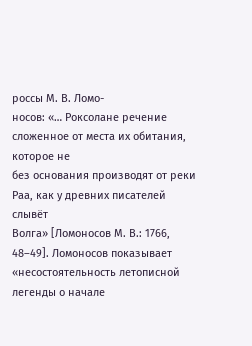россы М. В. Ломо-
носов: «… Роксолане речение сложенное от места их обитания, которое не
без основания производят от реки Раа, как у древних писателей слывёт
Волга» [Ломоносов М. В.: 1766, 48–49]. Ломоносов показывает
«несостоятельность летописной легенды о начале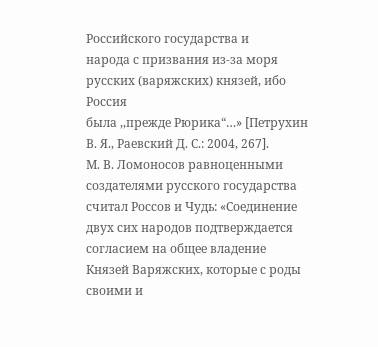Российского государства и
народа с призвания из-за моря русских (варяжских) князей, ибо Россия
была ,,прежде Рюрика“…» [Петрухин В. Я., Раевский Д. С.: 2004, 267].
М. В. Ломоносов равноценными создателями русского государства
считал Россов и Чудь: «Соединение двух сих народов подтверждается
согласием на общее владение Князей Варяжских, которые с роды своими и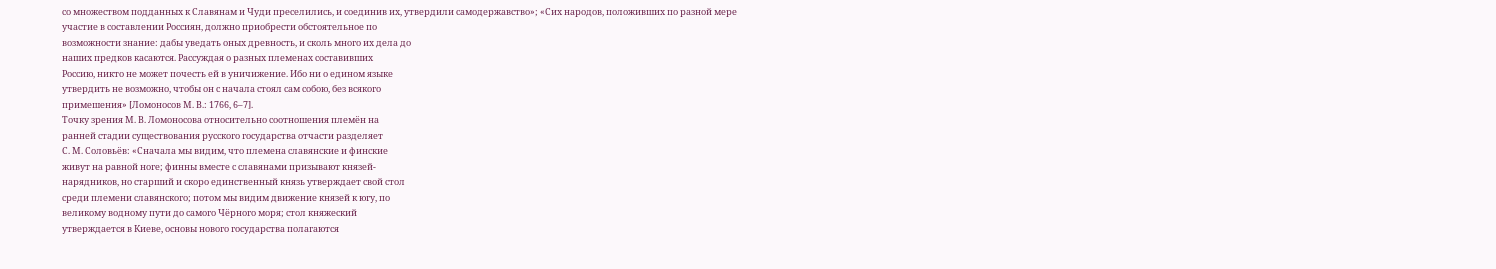со множеством подданных к Славянам и Чуди преселились, и соединив их, утвердили самодержавство»; «Сих народов, положивших по разной мере
участие в составлении Россиян, должно приобрести обстоятельное по
возможности знание: дабы уведать оных древность, и сколь много их дела до
наших предков касаются. Рассуждая о разных племенах составивших
Россию, никто не может почесть ей в уничижение. Ибо ни о едином языке
утвердить не возможно, чтобы он с начала стоял сам собою, без всякого
примешения» [Ломоносов М. В.: 1766, 6–7].
Точку зрения М. В. Ломоносова относительно соотношения племён на
ранней стадии существования русского государства отчасти разделяет
С. М. Соловьёв: «Сначала мы видим, что племена славянские и финские
живут на равной ноге; финны вместе с славянами призывают князей-
нарядников, но старший и скоро единственный князь утверждает свой стол
среди племени славянского; потом мы видим движение князей к югу, по
великому водному пути до самого Чёрного моря; стол княжеский
утверждается в Киеве, основы нового государства полагаются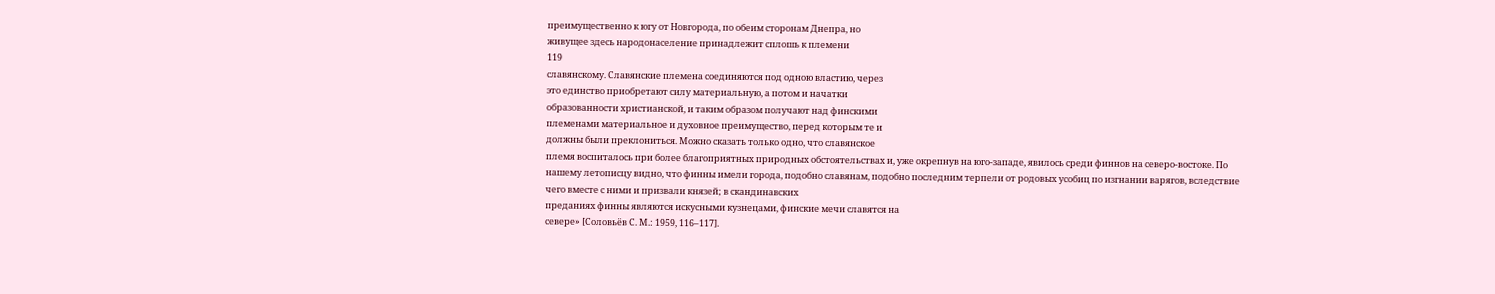преимущественно к югу от Новгорода, по обеим сторонам Днепра, но
живущее здесь народонаселение принадлежит сплошь к племени
119
славянскому. Славянские племена соединяются под одною властию, через
это единство приобретают силу материальную, а потом и начатки
образованности христианской, и таким образом получают над финскими
племенами материальное и духовное преимущество, перед которым те и
должны были преклониться. Можно сказать только одно, что славянское
племя воспиталось при более благоприятных природных обстоятельствах и, уже окрепнув на юго-западе, явилось среди финнов на северо-востоке. По
нашему летописцу видно, что финны имели города, подобно славянам, подобно последним терпели от родовых усобиц по изгнании варягов, вследствие чего вместе с ними и призвали князей; в скандинавских
преданиях финны являются искусными кузнецами, финские мечи славятся на
севере» [Соловьёв С. М.: 1959, 116–117].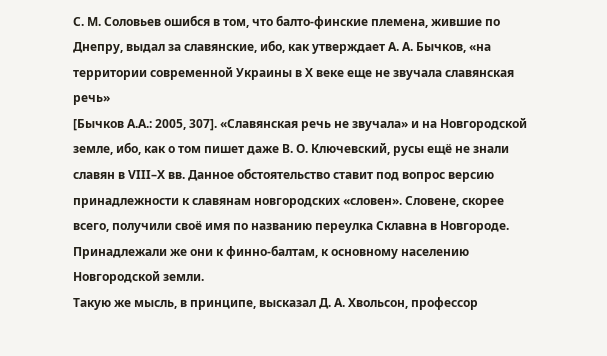С. М. Соловьев ошибся в том, что балто-финские племена, жившие по
Днепру, выдал за славянские, ибо, как утверждает А. А. Бычков, «на
территории современной Украины в Х веке еще не звучала славянская речь»
[Бычков А.А.: 2005, 307]. «Славянская речь не звучала» и на Новгородской
земле, ибо, как о том пишет даже В. О. Ключевский, русы ещё не знали
славян в VIII–X вв. Данное обстоятельство ставит под вопрос версию
принадлежности к славянам новгородских «словен». Словене, скорее всего, получили своё имя по названию переулка Склавна в Новгороде.
Принадлежали же они к финно-балтам, к основному населению
Новгородской земли.
Такую же мысль, в принципе, высказал Д. А. Хвольсон, профессор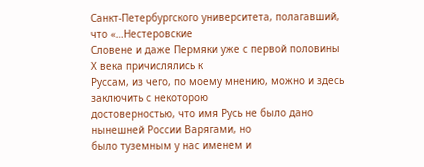Санкт-Петербургского университета, полагавший, что «…Нестеровские
Словене и даже Пермяки уже с первой половины Х века причислялись к
Руссам, из чего, по моему мнению, можно и здесь заключить с некоторою
достоверностью, что имя Русь не было дано нынешней России Варягами, но
было туземным у нас именем и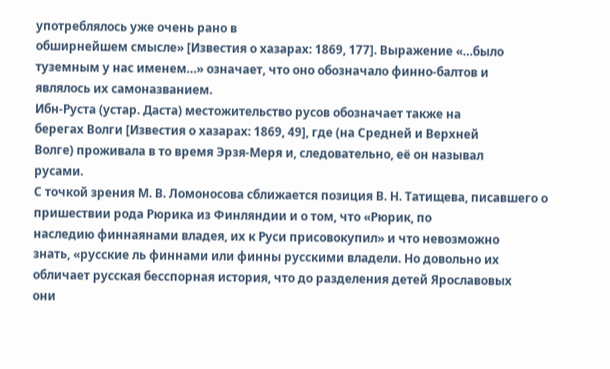употреблялось уже очень рано в
обширнейшем смысле» [Известия о хазарах: 1869, 177]. Выражение «…было
туземным у нас именем…» означает, что оно обозначало финно-балтов и
являлось их самоназванием.
Ибн-Руста (устар. Даста) местожительство русов обозначает также на
берегах Волги [Известия о хазарах: 1869, 49], где (на Средней и Верхней
Волге) проживала в то время Эрзя-Меря и, следовательно, её он называл
русами.
С точкой зрения М. В. Ломоносова сближается позиция В. Н. Татищева, писавшего о пришествии рода Рюрика из Финляндии и о том, что «Рюрик, по
наследию финнаянами владея, их к Руси присовокупил» и что невозможно
знать, «русские ль финнами или финны русскими владели. Но довольно их
обличает русская бесспорная история, что до разделения детей Ярославовых
они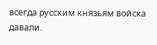всегда русским князьям войска давали.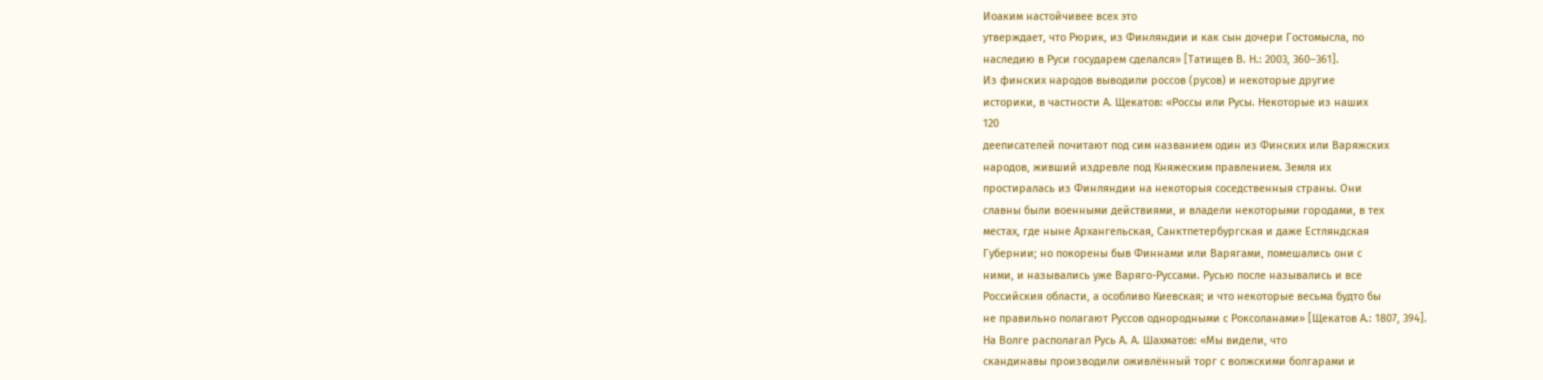Иоаким настойчивее всех это
утверждает, что Рюрик, из Финляндии и как сын дочери Гостомысла, по
наследию в Руси государем сделался» [Татищев В. Н.: 2003, 360–361].
Из финских народов выводили россов (русов) и некоторые другие
историки, в частности А. Щекатов: «Россы или Русы. Некоторые из наших
120
дееписателей почитают под сим названием один из Финских или Варяжских
народов, живший издревле под Княжеским правлением. Земля их
простиралась из Финляндии на некоторыя соседственныя страны. Они
славны были военными действиями, и владели некоторыми городами, в тех
местах, где ныне Архангельская, Санктпетербургская и даже Естляндская
Губернии; но покорены быв Финнами или Варягами, помешались они с
ними, и назывались уже Варяго-Руссами. Русью после назывались и все
Российския области, а особливо Киевская; и что некоторые весьма будто бы
не правильно полагают Руссов однородными с Роксоланами» [Щекатов А.: 1807, 394].
На Волге располагал Русь А. А. Шахматов: «Мы видели, что
скандинавы производили оживлённый торг с волжскими болгарами и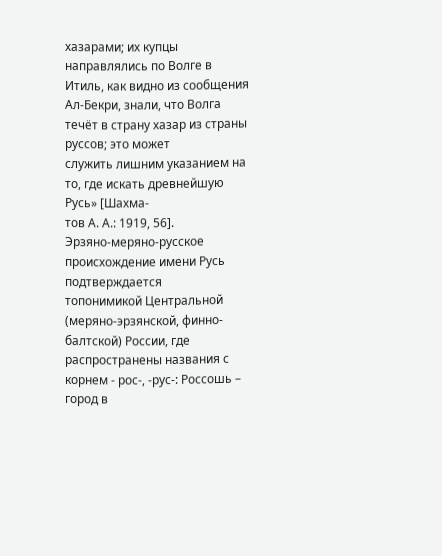хазарами; их купцы направлялись по Волге в Итиль, как видно из сообщения
Ал-Бекри, знали, что Волга течёт в страну хазар из страны руссов; это может
служить лишним указанием на то, где искать древнейшую Русь» [Шахма-
тов А. А.: 1919, 56].
Эрзяно-меряно-русское происхождение имени Русь подтверждается
топонимикой Центральной (меряно-эрзянской, финно-балтской) России, где
распространены названия с корнем - рос-, -рус-: Россошь – город в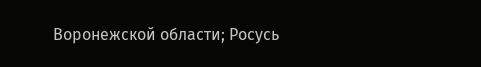Воронежской области; Росусь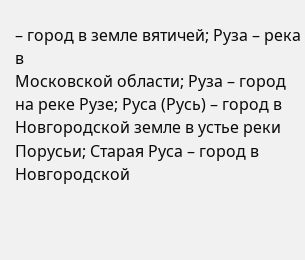– город в земле вятичей; Руза – река в
Московской области; Руза – город на реке Рузе; Руса (Русь) – город в
Новгородской земле в устье реки Порусьи; Старая Руса – город в
Новгородской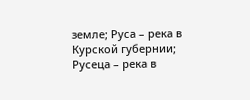земле; Руса – река в Курской губернии; Русеца – река в